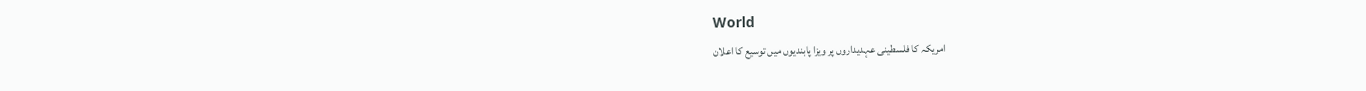World
امریکہ کا فلسطینی عہدیداروں پر ویزا پابندیوں میں توسیع کا اعلان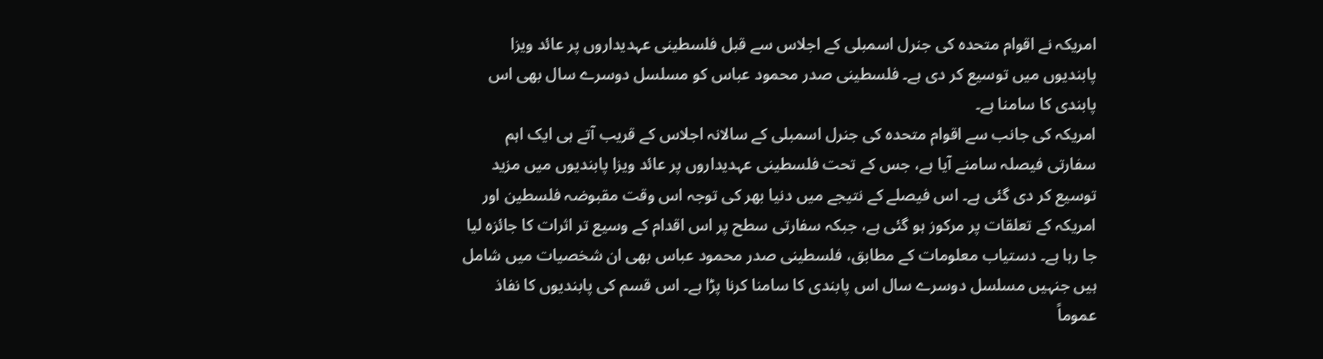امریکہ نے اقوام متحدہ کی جنرل اسمبلی کے اجلاس سے قبل فلسطینی عہدیداروں پر عائد ویزا پابندیوں میں توسیع کر دی ہے۔ فلسطینی صدر محمود عباس کو مسلسل دوسرے سال بھی اس پابندی کا سامنا ہے۔
امریکہ کی جانب سے اقوام متحدہ کی جنرل اسمبلی کے سالانہ اجلاس کے قریب آتے ہی ایک اہم سفارتی فیصلہ سامنے آیا ہے، جس کے تحت فلسطینی عہدیداروں پر عائد ویزا پابندیوں میں مزید توسیع کر دی گئی ہے۔ اس فیصلے کے نتیجے میں دنیا بھر کی توجہ اس وقت مقبوضہ فلسطین اور امریکہ کے تعلقات پر مرکوز ہو گئی ہے، جبکہ سفارتی سطح پر اس اقدام کے وسیع تر اثرات کا جائزہ لیا جا رہا ہے۔ دستیاب معلومات کے مطابق، فلسطینی صدر محمود عباس بھی ان شخصیات میں شامل ہیں جنہیں مسلسل دوسرے سال اس پابندی کا سامنا کرنا پڑا ہے۔ اس قسم کی پابندیوں کا نفاذ عموماً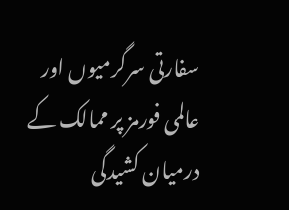سفارتی سرگرمیوں اور عالمی فورمز پر ممالک کے درمیان کشیدگی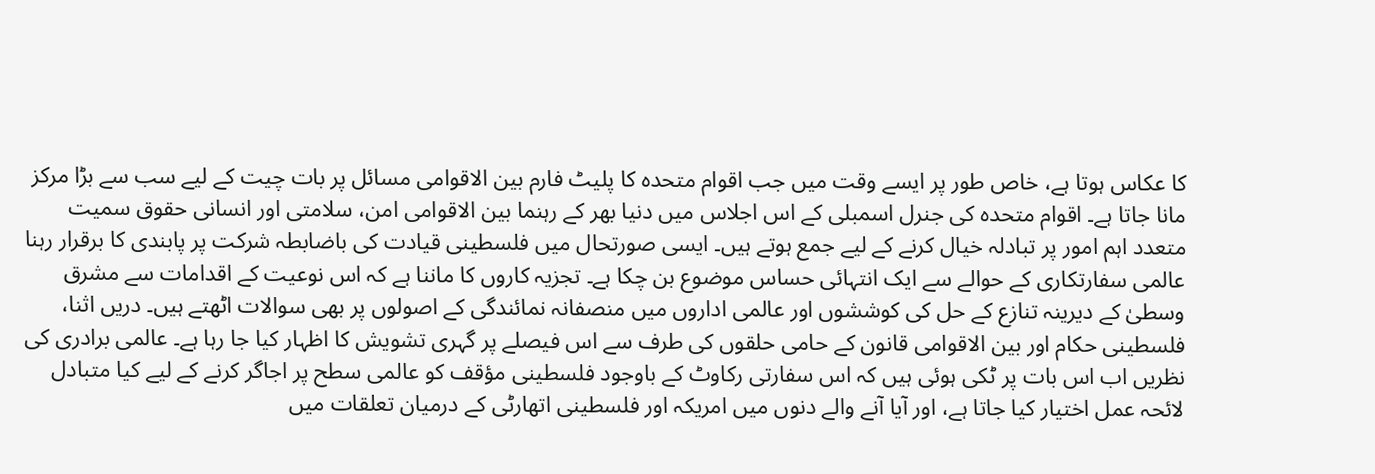کا عکاس ہوتا ہے، خاص طور پر ایسے وقت میں جب اقوام متحدہ کا پلیٹ فارم بین الاقوامی مسائل پر بات چیت کے لیے سب سے بڑا مرکز مانا جاتا ہے۔ اقوام متحدہ کی جنرل اسمبلی کے اس اجلاس میں دنیا بھر کے رہنما بین الاقوامی امن، سلامتی اور انسانی حقوق سمیت متعدد اہم امور پر تبادلہ خیال کرنے کے لیے جمع ہوتے ہیں۔ ایسی صورتحال میں فلسطینی قیادت کی باضابطہ شرکت پر پابندی کا برقرار رہنا عالمی سفارتکاری کے حوالے سے ایک انتہائی حساس موضوع بن چکا ہے۔ تجزیہ کاروں کا ماننا ہے کہ اس نوعیت کے اقدامات سے مشرق وسطیٰ کے دیرینہ تنازع کے حل کی کوششوں اور عالمی اداروں میں منصفانہ نمائندگی کے اصولوں پر بھی سوالات اٹھتے ہیں۔ دریں اثنا، فلسطینی حکام اور بین الاقوامی قانون کے حامی حلقوں کی طرف سے اس فیصلے پر گہری تشویش کا اظہار کیا جا رہا ہے۔ عالمی برادری کی نظریں اب اس بات پر ٹکی ہوئی ہیں کہ اس سفارتی رکاوٹ کے باوجود فلسطینی مؤقف کو عالمی سطح پر اجاگر کرنے کے لیے کیا متبادل لائحہ عمل اختیار کیا جاتا ہے، اور آیا آنے والے دنوں میں امریکہ اور فلسطینی اتھارٹی کے درمیان تعلقات میں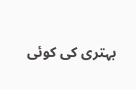بہتری کی کوئی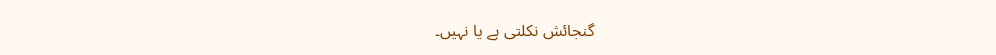گنجائش نکلتی ہے یا نہیں۔